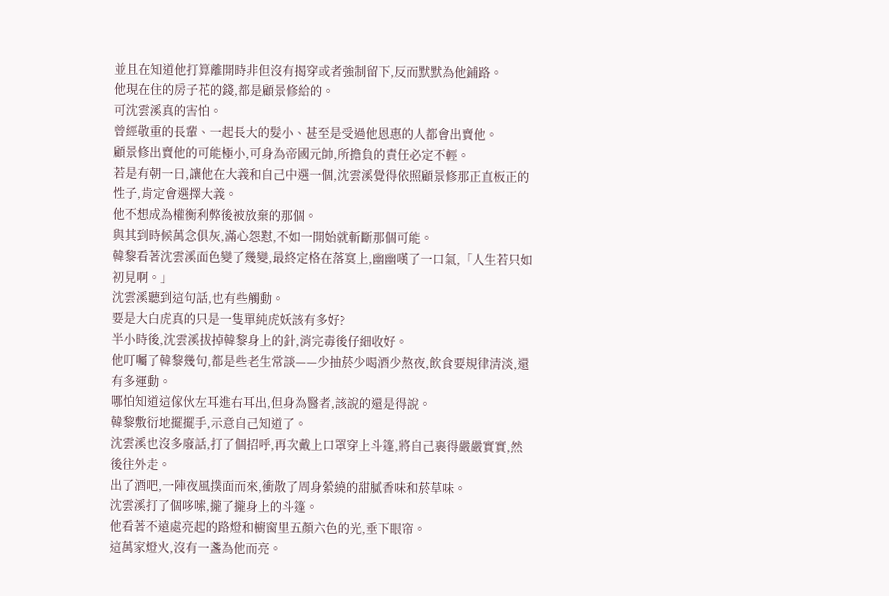並且在知道他打算離開時非但沒有揭穿或者強制留下,反而默默為他鋪路。
他現在住的房子花的錢,都是顧景修給的。
可沈雲溪真的害怕。
曾經敬重的長輩、一起長大的髮小、甚至是受過他恩惠的人都會出賣他。
顧景修出賣他的可能極小,可身為帝國元帥,所擔負的責任必定不輕。
若是有朝一日,讓他在大義和自己中選一個,沈雲溪覺得依照顧景修那正直板正的性子,肯定會選擇大義。
他不想成為權衡利弊後被放棄的那個。
與其到時候萬念俱灰,滿心怨懟,不如一開始就斬斷那個可能。
韓黎看著沈雲溪面色變了幾變,最終定格在落寞上,幽幽嘆了一口氣,「人生若只如初見啊。」
沈雲溪聽到這句話,也有些觸動。
要是大白虎真的只是一隻單純虎妖該有多好?
半小時後,沈雲溪拔掉韓黎身上的針,消完毒後仔細收好。
他叮囑了韓黎幾句,都是些老生常談——少抽菸少喝酒少熬夜,飲食要規律清淡,還有多運動。
哪怕知道這傢伙左耳進右耳出,但身為醫者,該說的還是得說。
韓黎敷衍地擺擺手,示意自己知道了。
沈雲溪也沒多廢話,打了個招呼,再次戴上口罩穿上斗篷,將自己裹得嚴嚴實實,然後往外走。
出了酒吧,一陣夜風撲面而來,衝散了周身縈繞的甜膩香味和菸草味。
沈雲溪打了個哆嗦,攏了攏身上的斗篷。
他看著不遠處亮起的路燈和櫥窗里五顏六色的光,垂下眼帘。
這萬家燈火,沒有一盞為他而亮。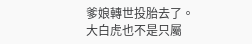爹娘轉世投胎去了。
大白虎也不是只屬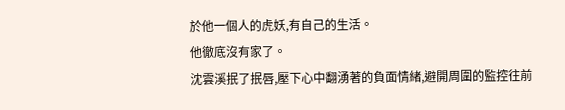於他一個人的虎妖,有自己的生活。
他徹底沒有家了。
沈雲溪抿了抿唇,壓下心中翻湧著的負面情緒,避開周圍的監控往前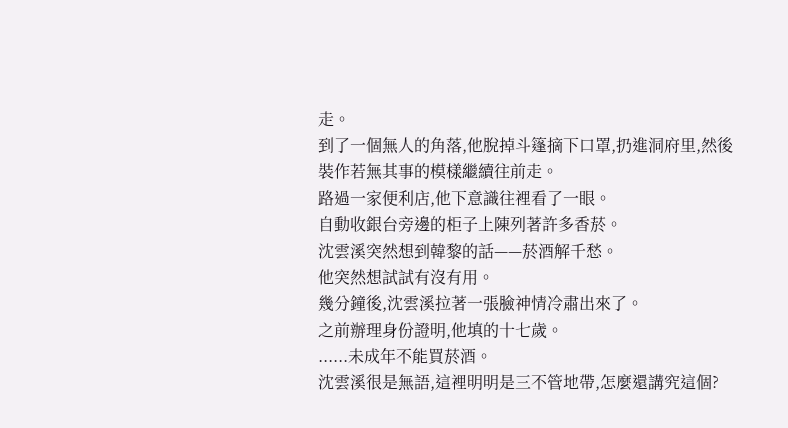走。
到了一個無人的角落,他脫掉斗篷摘下口罩,扔進洞府里,然後裝作若無其事的模樣繼續往前走。
路過一家便利店,他下意識往裡看了一眼。
自動收銀台旁邊的柜子上陳列著許多香菸。
沈雲溪突然想到韓黎的話——菸酒解千愁。
他突然想試試有沒有用。
幾分鐘後,沈雲溪拉著一張臉神情冷肅出來了。
之前辦理身份證明,他填的十七歲。
......未成年不能買菸酒。
沈雲溪很是無語,這裡明明是三不管地帶,怎麼還講究這個?